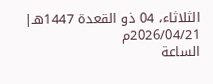الثلاثاء، 04 ذو القعدة 1447هـ| 2026/04/21م
الساعة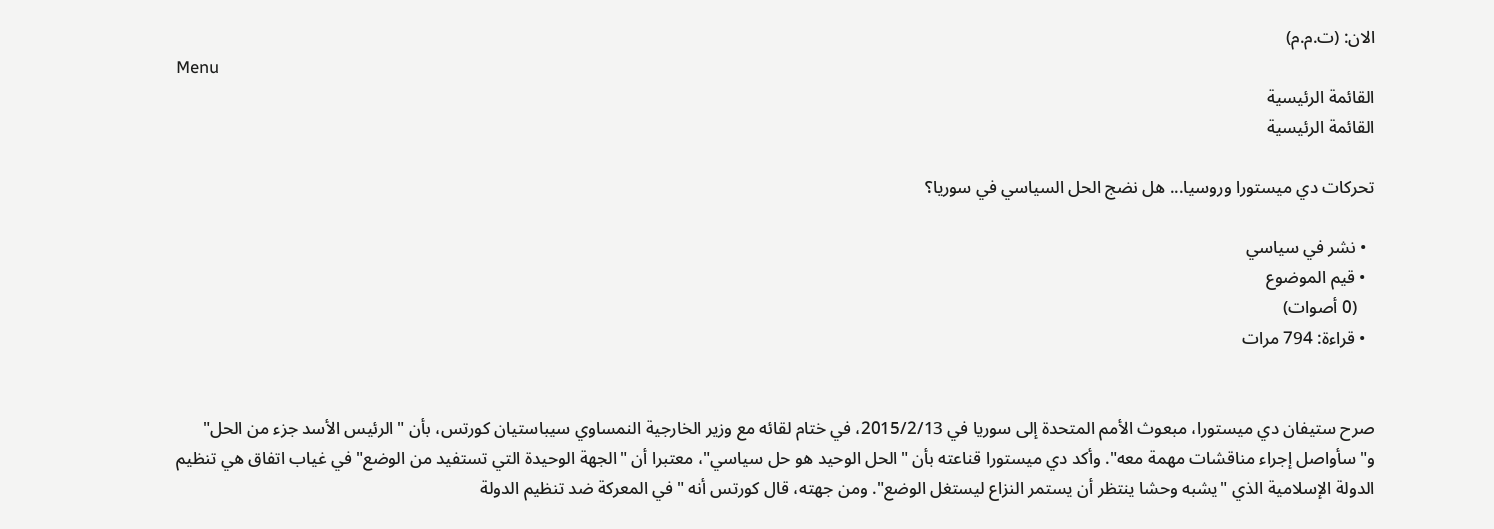الان: (ت.م.م)
Menu
القائمة الرئيسية
القائمة الرئيسية

تحركات دي ميستورا وروسيا... هل نضج الحل السياسي في سوريا؟

  • نشر في سياسي
  • قيم الموضوع
    (0 أصوات)
  • قراءة: 794 مرات


صرح ستيفان دي ميستورا، مبعوث الأمم المتحدة إلى سوريا في 2015/2/13، في ختام لقائه مع وزير الخارجية النمساوي سيباستيان كورتس، بأن "الرئيس الأسد جزء من الحل" و"سأواصل إجراء مناقشات مهمة معه". وأكد دي ميستورا قناعته بأن "الحل الوحيد هو حل سياسي"، معتبرا أن "الجهة الوحيدة التي تستفيد من الوضع" في غياب اتفاق هي تنظيم الدولة الإسلامية الذي "يشبه وحشا ينتظر أن يستمر النزاع ليستغل الوضع". ومن جهته، قال كورتس أنه "في المعركة ضد تنظيم الدولة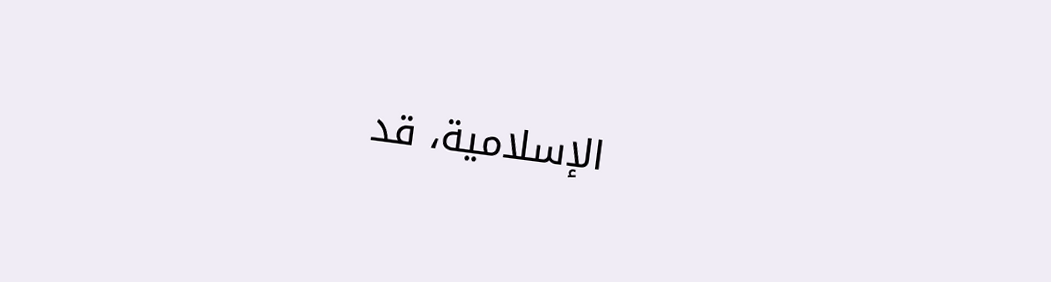الإسلامية، قد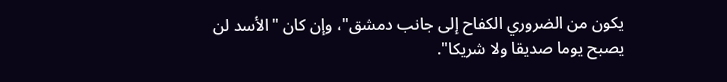يكون من الضروري الكفاح إلى جانب دمشق"، وإن كان "الأسد لن يصبح يوما صديقا ولا شريكا".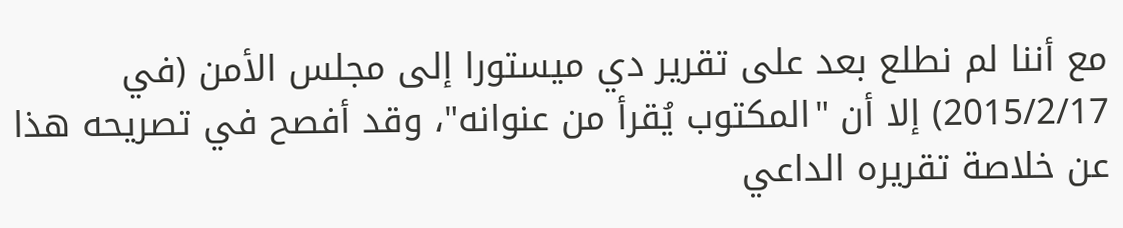مع أننا لم نطلع بعد على تقرير دي ميستورا إلى مجلس الأمن (في 2015/2/17) إلا أن "المكتوب يُقرأ من عنوانه"، وقد أفصح في تصريحه هذا عن خلاصة تقريره الداعي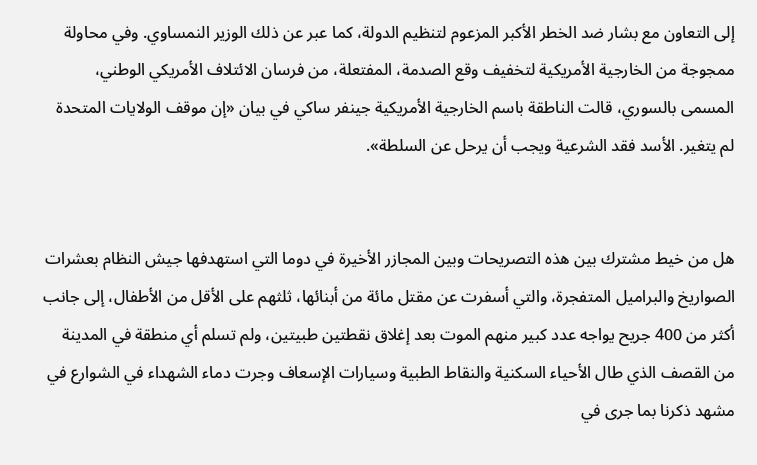إلى التعاون مع بشار ضد الخطر الأكبر المزعوم لتنظيم الدولة، كما عبر عن ذلك الوزير النمساوي. وفي محاولة ممجوجة من الخارجية الأمريكية لتخفيف وقع الصدمة، المفتعلة، من فرسان الائتلاف الأمريكي الوطني، المسمى بالسوري، قالت الناطقة باسم الخارجية الأمريكية جينفر ساكي في بيان «إن موقف الولايات المتحدة لم يتغير. الأسد فقد الشرعية ويجب أن يرحل عن السلطة».


هل من خيط مشترك بين هذه التصريحات وبين المجازر الأخيرة في دوما التي استهدفها جيش النظام بعشرات الصواريخ والبراميل المتفجرة، والتي أسفرت عن مقتل مائة من أبنائها، ثلثهم على الأقل من الأطفال، إلى جانب أكثر من 400 جريح يواجه عدد كبير منهم الموت بعد إغلاق نقطتين طبيتين، ولم تسلم أي منطقة في المدينة من القصف الذي طال الأحياء السكنية والنقاط الطبية وسيارات الإسعاف وجرت دماء الشهداء في الشوارع في مشهد ذكرنا بما جرى في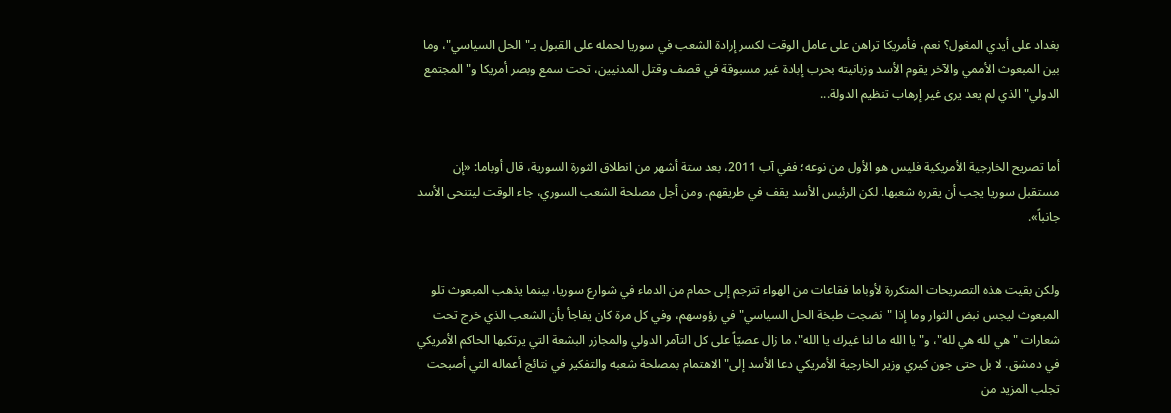بغداد على أيدي المغول؟ نعم، فأمريكا تراهن على عامل الوقت لكسر إرادة الشعب في سوريا لحمله على القبول بـ"الحل السياسي"، وما بين المبعوث الأممي والآخر يقوم الأسد وزبانيته بحرب إبادة غير مسبوقة في قصف وقتل المدنيين، تحت سمع وبصر أمريكا و"المجتمع الدولي" الذي لم يعد يرى غير إرهاب تنظيم الدولة...


أما تصريح الخارجية الأمريكية فليس هو الأول من نوعه؛ ففي آب 2011، بعد ستة أشهر من انطلاق الثورة السورية، قال أوباما: «إن مستقبل سوريا يجب أن يقرره شعبها. لكن الرئيس الأسد يقف في طريقهم. ومن أجل مصلحة الشعب السوري، جاء الوقت ليتنحى الأسد جانباً».


ولكن بقيت هذه التصريحات المتكررة لأوباما فقاعات من الهواء تترجم إلى حمام من الدماء في شوارع سوريا، بينما يذهب المبعوث تلو المبعوث ليجس نبض الثوار وما إذا "نضجت طبخة الحل السياسي" في رؤوسهم، وفي كل مرة كان يفاجأ بأن الشعب الذي خرج تحت شعارات "هي لله هي لله"، و"يا الله ما لنا غيرك يا الله"، ما زال عصيّاً على كل التآمر الدولي والمجازر البشعة التي يرتكبها الحاكم الأمريكي في دمشق. لا بل حتى جون كيري وزير الخارجية الأمريكي دعا الأسد إلى" الاهتمام بمصلحة شعبه والتفكير في نتائج أعماله التي أصبحت تجلب المزيد من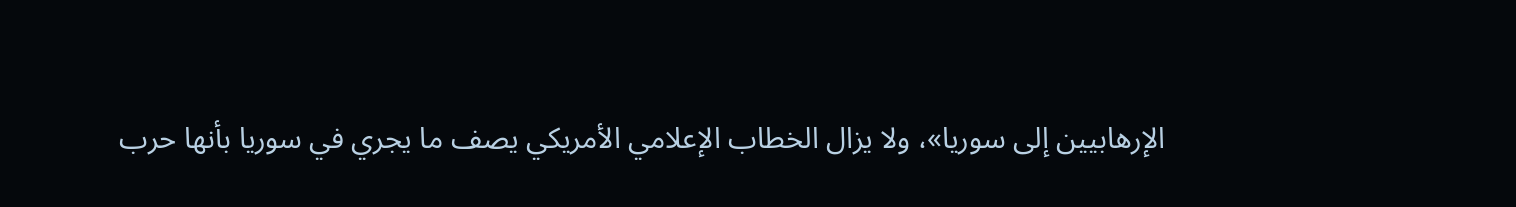الإرهابيين إلى سوريا»، ولا يزال الخطاب الإعلامي الأمريكي يصف ما يجري في سوريا بأنها حرب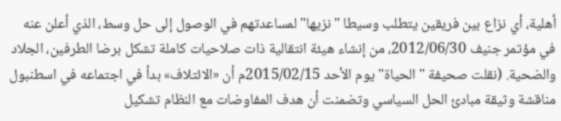أهلية، أي نزاع بين فريقين يتطلب وسيطا "نزيها" لمساعدتهم في الوصول إلى حل وسط، الذي أعلن عنه في مؤتمر جنيف 2012/06/30، من إنشاء هيئة انتقالية ذات صلاحيات كاملة تشكل برضا الطرفين، الجلاد والضحية. (نقلت صحيفة "الحياة" يوم الأحد 2015/02/15م أن «الائتلاف» بدأ في اجتماعه في اسطنبول مناقشة وثيقة مبادئ الحل السياسي وتضمنت أن هدف المفاوضات مع النظام تشكيل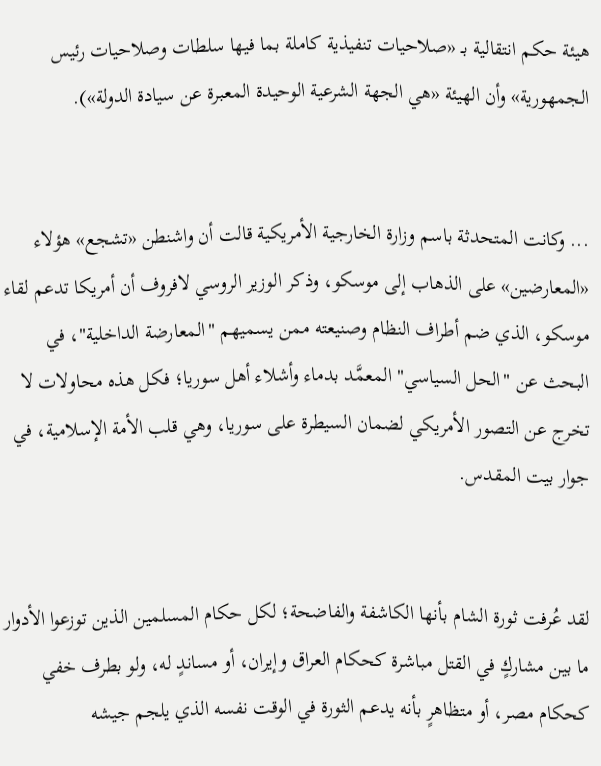هيئة حكم انتقالية بـ «صلاحيات تنفيذية كاملة بما فيها سلطات وصلاحيات رئيس الجمهورية» وأن الهيئة «هي الجهة الشرعية الوحيدة المعبرة عن سيادة الدولة»).


... وكانت المتحدثة باسم وزارة الخارجية الأمريكية قالت أن واشنطن «تشجع» هؤلاء «المعارضين» على الذهاب إلى موسكو، وذكر الوزير الروسي لافروف أن أمريكا تدعم لقاء موسكو، الذي ضم أطراف النظام وصنيعته ممن يسميهم "المعارضة الداخلية"، في البحث عن "الحل السياسي" المعمَّد بدماء وأشلاء أهل سوريا؛ فكل هذه محاولات لا تخرج عن التصور الأمريكي لضمان السيطرة على سوريا، وهي قلب الأمة الإسلامية، في جوار بيت المقدس.


لقد عُرفت ثورة الشام بأنها الكاشفة والفاضحة؛ لكل حكام المسلمين الذين توزعوا الأدوار ما بين مشاركٍ في القتل مباشرة كحكام العراق وإيران، أو مساندٍ له، ولو بطرف خفي كحكام مصر، أو متظاهرٍ بأنه يدعم الثورة في الوقت نفسه الذي يلجم جيشه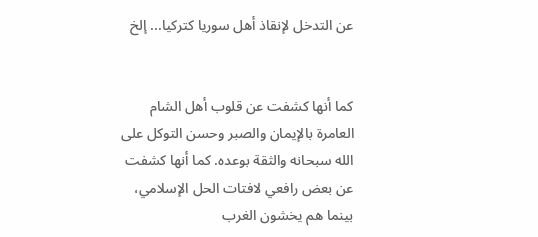عن التدخل لإنقاذ أهل سوريا كتركيا... إلخ


كما أنها كشفت عن قلوب أهل الشام العامرة بالإيمان والصبر وحسن التوكل على الله سبحانه والثقة بوعده. كما أنها كشفت عن بعض رافعي لافتات الحل الإسلامي، بينما هم يخشون الغرب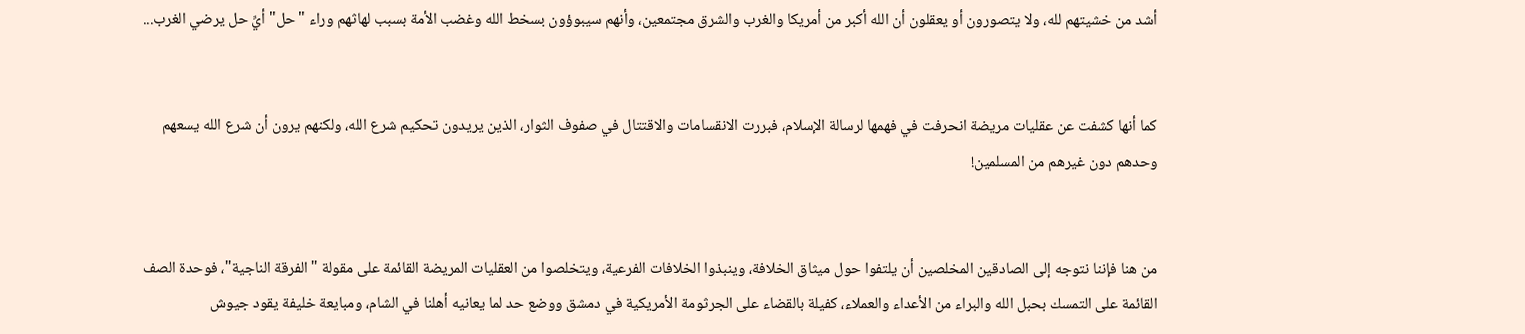أشد من خشيتهم لله، ولا يتصورون أو يعقلون أن الله أكبر من أمريكا والغرب والشرق مجتمعين، وأنهم سيبوؤون بسخط الله وغضب الأمة بسبب لهاثهم وراء "حل" أيِّ حل يرضي الغرب...


كما أنها كشفت عن عقليات مريضة انحرفت في فهمها لرسالة الإسلام، فبررت الانقسامات والاقتتال في صفوف الثوار، الذين يريدون تحكيم شرع الله، ولكنهم يرون أن شرع الله يسعهم وحدهم دون غيرهم من المسلمين!


من هنا فإننا نتوجه إلى الصادقين المخلصين أن يلتفوا حول ميثاق الخلافة، وينبذوا الخلافات الفرعية، ويتخلصوا من العقليات المريضة القائمة على مقولة "الفرقة الناجية"، فوحدة الصف القائمة على التمسك بحبل الله والبراء من الأعداء والعملاء، كفيلة بالقضاء على الجرثومة الأمريكية في دمشق ووضع حد لما يعانيه أهلنا في الشام، ومبايعة خليفة يقود جيوش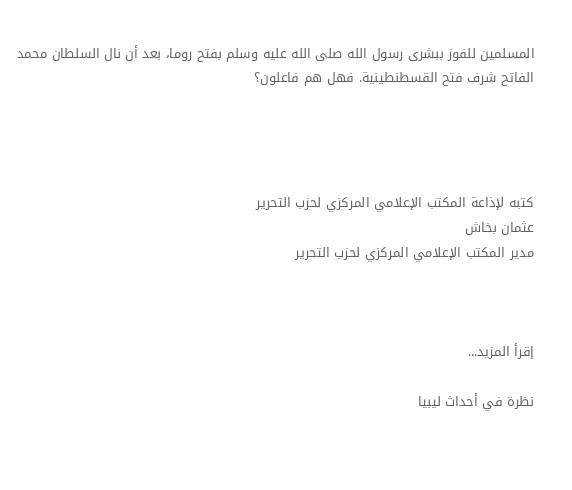المسلمين للفوز ببشرى رسول الله صلى الله عليه وسلم بفتح روما، بعد أن نال السلطان محمد الفاتح شرف فتح القسطنطينية. فهل هم فاعلون؟




كتبه لإذاعة المكتب الإعلامي المركزي لحزب التحرير
عثمان بخاش
مدير المكتب الإعلامي المركزي لحزب التحرير



إقرأ المزيد...

نظرة في أحداث ليبيا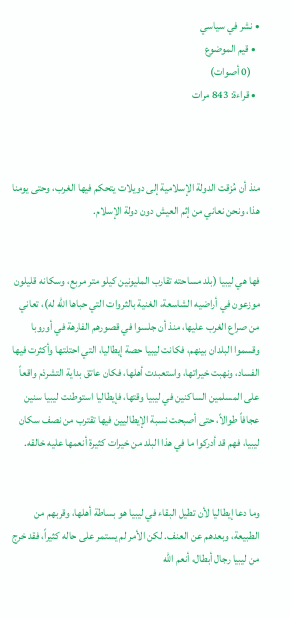• نشر في سياسي
  • قيم الموضوع
    (0 أصوات)
  • قراءة: 843 مرات



منذ أن مُزقت الدولة الإسلامية إلى دويلات يتحكم فيها الغرب، وحتى يومنا هذا، ونحن نعاني من إثم العيش دون دولة الإسلام.


فها هي ليبيا (بلد مساحته تقارب المليونين كيلو متر مربع، وسكانه قليلون موزعون في أراضيه الشاسعة، الغنية بالثروات التي حباها الله له)، تعاني من صراع الغرب عليها، منذ أن جلسوا في قصورهم الفارهة في أوروبا وقسموا البلدان بينهم، فكانت ليبيا حصة إيطاليا، التي احتلتها وأكثرت فيها الفساد، ونهبت خيراتها، واستعبدت أهلها، فكان عاتق بداية التشرذم واقعاً على المسلمين الساكنين في ليبيا وقتها، فإيطاليا استوطنت ليبيا سنين عجافاً طوالاً، حتى أصبحت نسبة الإيطاليين فيها تقترب من نصف سكان ليبيا، فهم قد أدركوا ما في هذا البلد من خيرات كثيرة أنعمها عليه خالقه.


وما دعا إيطاليا لأن تطيل البقاء في ليبيا هو بساطة أهلها، وقربهم من الطبيعة، وبعدهم عن العنف. لكن الأمر لم يستمر على حاله كثيراً، فقد خرج من ليبيا رجال أبطال، أنعم الله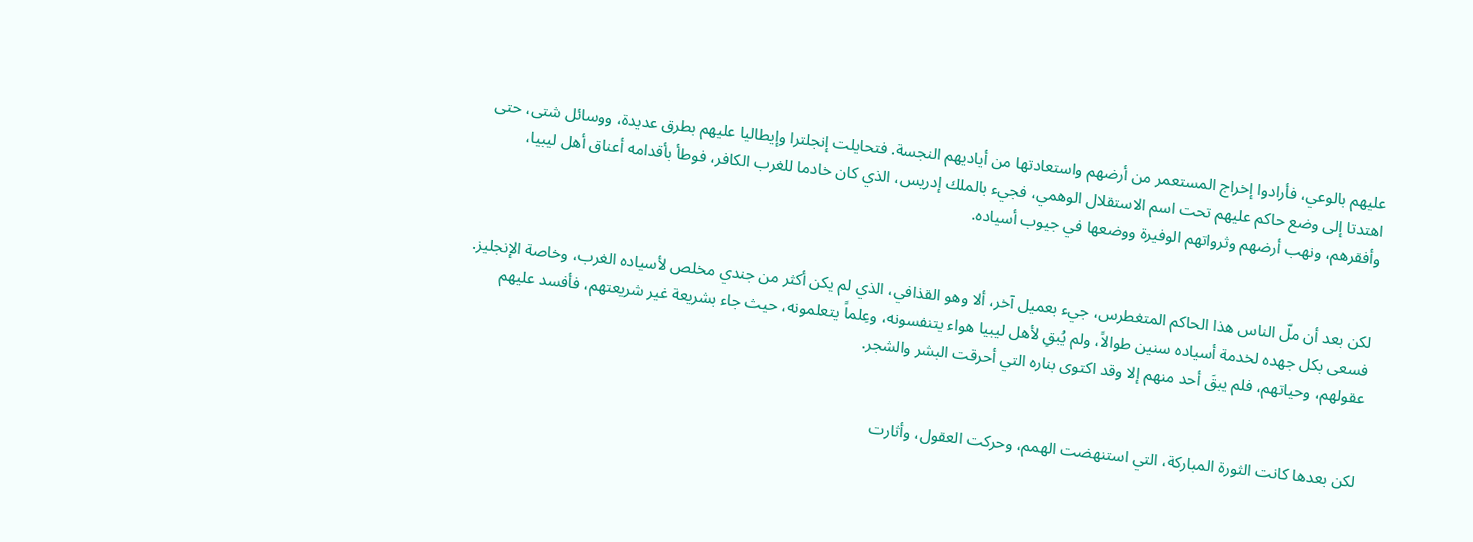عليهم بالوعي، فأرادوا إخراج المستعمر من أرضهم واستعادتها من أياديهم النجسة. فتحايلت إنجلترا وإيطاليا عليهم بطرق عديدة، ووسائل شتى، حتى اهتدتا إلى وضع حاكم عليهم تحت اسم الاستقلال الوهمي، فجيء بالملك إدريس، الذي كان خادما للغرب الكافر، فوطأ بأقدامه أعناق أهل ليبيا، وأفقرهم، ونهب أرضهم وثرواتهم الوفيرة ووضعها في جيوب أسياده.


لكن بعد أن ملّ الناس هذا الحاكم المتغطرس، جيء بعميل آخر، ألا وهو القذافي، الذي لم يكن أكثر من جندي مخلص لأسياده الغرب، وخاصة الإنجليز. فسعى بكل جهده لخدمة أسياده سنين طوالاً، ولم يُبقِ لأهل ليبيا هواء يتنفسونه، وعِلماً يتعلمونه، حيث جاء بشريعة غير شريعتهم، فأفسد عليهم عقولهم، وحياتهم، فلم يبقَ أحد منهم إلا وقد اكتوى بناره التي أحرقت البشر والشجر.


لكن بعدها كانت الثورة المباركة، التي استنهضت الهمم، وحركت العقول، وأثارت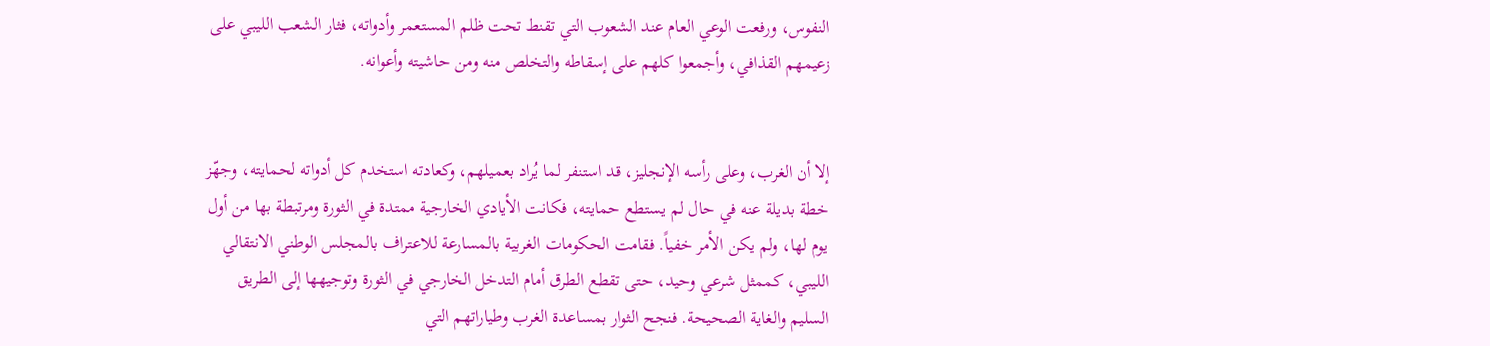النفوس، ورفعت الوعي العام عند الشعوب التي تقنط تحت ظلم المستعمر وأدواته، فثار الشعب الليبي على زعيمهم القذافي، وأجمعوا كلهم على إسقاطه والتخلص منه ومن حاشيته وأعوانه.


إلا أن الغرب، وعلى رأسه الإنجليز، قد استنفر لما يُراد بعميلهم، وكعادته استخدم كل أدواته لحمايته، وجهّز خطة بديلة عنه في حال لم يستطع حمايته، فكانت الأيادي الخارجية ممتدة في الثورة ومرتبطة بها من أول يوم لها، ولم يكن الأمر خفياً. فقامت الحكومات الغربية بالمسارعة للاعتراف بالمجلس الوطني الانتقالي الليبي، كممثل شرعي وحيد، حتى تقطع الطرق أمام التدخل الخارجي في الثورة وتوجيهها إلى الطريق السليم والغاية الصحيحة. فنجح الثوار بمساعدة الغرب وطياراتهم التي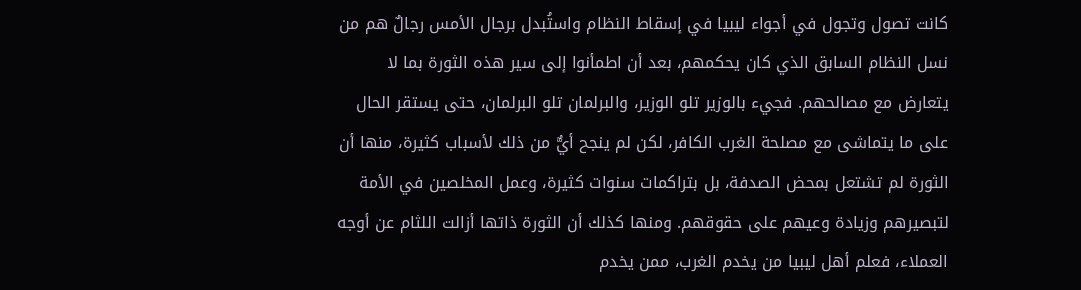كانت تصول وتجول في أجواء ليبيا في إسقاط النظام واستُبدل برجال الأمس رجالٌ هم من نسل النظام السابق الذي كان يحكمهم، بعد أن اطمأنوا إلى سير هذه الثورة بما لا يتعارض مع مصالحهم. فجيء بالوزير تلو الوزير، والبرلمان تلو البرلمان، حتى يستقر الحال على ما يتماشى مع مصلحة الغرب الكافر، لكن لم ينجح أيٌّ من ذلك لأسباب كثيرة، منها أن الثورة لم تشتعل بمحض الصدفة، بل بتراكمات سنوات كثيرة، وعمل المخلصين في الأمة لتبصيرهم وزيادة وعيهم على حقوقهم. ومنها كذلك أن الثورة ذاتها أزالت اللثام عن أوجه العملاء، فعلم أهل ليبيا من يخدم الغرب، ممن يخدم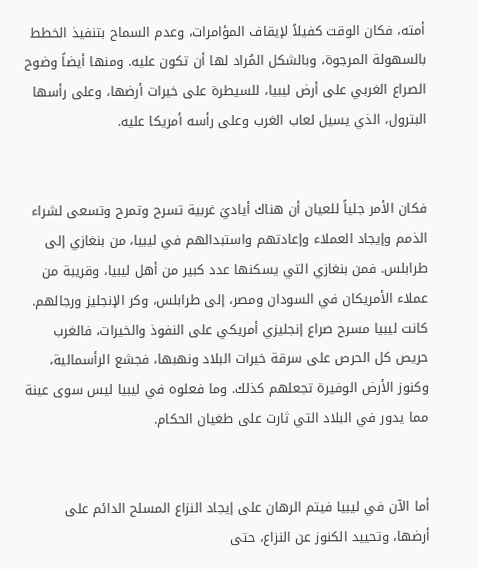أمته، فكان الوقت كفيلاً لإيقاف المؤامرات، وعدم السماح بتنفيذ الخطط بالسهولة المرجوة، وبالشكل المُراد لها أن تكون عليه. ومنها أيضاً وضوح الصراع الغربي على أرض ليبيا، للسيطرة على خيرات أرضها، وعلى رأسها البترول، الذي يسيل لعاب الغرب وعلى رأسه أمريكا عليه.


فكان الأمر جلياً للعيان أن هناك أياديَ غربية تسرح وتمرح وتسعى لشراء الذمم وإيجاد العملاء وإعادتهم واستبدالهم في ليبيا، من بنغازي إلى طرابلس. فمن بنغازي التي يسكنها عدد كبير من أهل ليبيا، وقريبة من عملاء الأمريكان في السودان ومصر، إلى طرابلس، وكر الإنجليز ورجالهم. كانت ليبيا مسرح صراع إنجليزي أمريكي على النفوذ والخيرات، فالغرب حريص كل الحرص على سرقة خيرات البلاد ونهبها، فجشع الرأسمالية، وكنوز الأرض الوفيرة تجعلهم كذلك. وما فعلوه في ليبيا ليس سوى عينة مما يدور في البلاد التي ثارت على طغيان الحكام.


أما الآن في ليبيا فيتم الرهان على إيجاد النزاع المسلح الدائم على أرضها، وتحييد الكنوز عن النزاع، حتى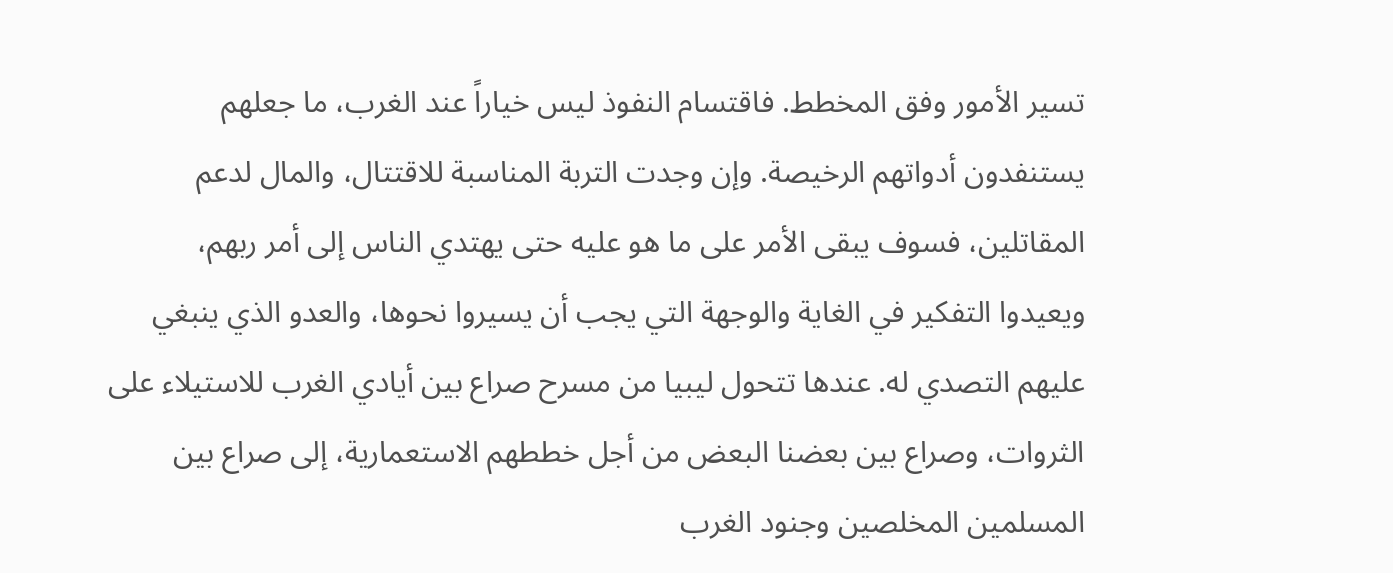تسير الأمور وفق المخطط. فاقتسام النفوذ ليس خياراً عند الغرب، ما جعلهم يستنفدون أدواتهم الرخيصة. وإن وجدت التربة المناسبة للاقتتال، والمال لدعم المقاتلين، فسوف يبقى الأمر على ما هو عليه حتى يهتدي الناس إلى أمر ربهم، ويعيدوا التفكير في الغاية والوجهة التي يجب أن يسيروا نحوها، والعدو الذي ينبغي عليهم التصدي له. عندها تتحول ليبيا من مسرح صراع بين أيادي الغرب للاستيلاء على الثروات، وصراع بين بعضنا البعض من أجل خططهم الاستعمارية، إلى صراع بين المسلمين المخلصين وجنود الغرب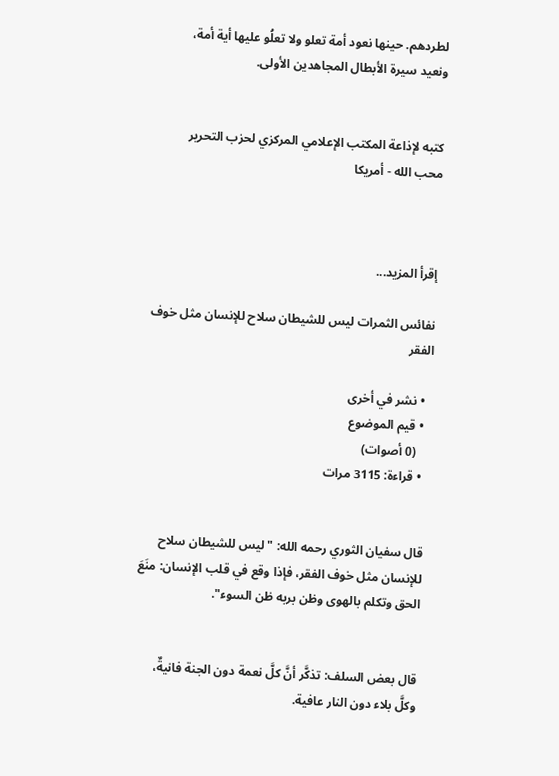لطردهم. حينها نعود أمة تعلو ولا تعلُو عليها أية أمة، ونعيد سيرة الأبطال المجاهدين الأولى.


كتبه لإذاعة المكتب الإعلامي المركزي لحزب التحرير
محب الله - أمريكا



إقرأ المزيد...

نفائس الثمرات ليس للشيطان سلاح للإنسان مثل خوف الفقر

  • نشر في أخرى
  • قيم الموضوع
    (0 أصوات)
  • قراءة: 3115 مرات


قال سفيان الثوري رحمه الله: "ليس للشيطان سلاح للإنسان مثل خوف الفقر، فإذا وقع في قلب الإنسان: منَعَ الحق وتكلم بالهوى وظن بربه ظن السوء".


قال بعض السلف: تذكَّر أنَّ كلَّ نعمة دون الجنة فانيةٌ، وكلَّ بلاء دون النار عافية.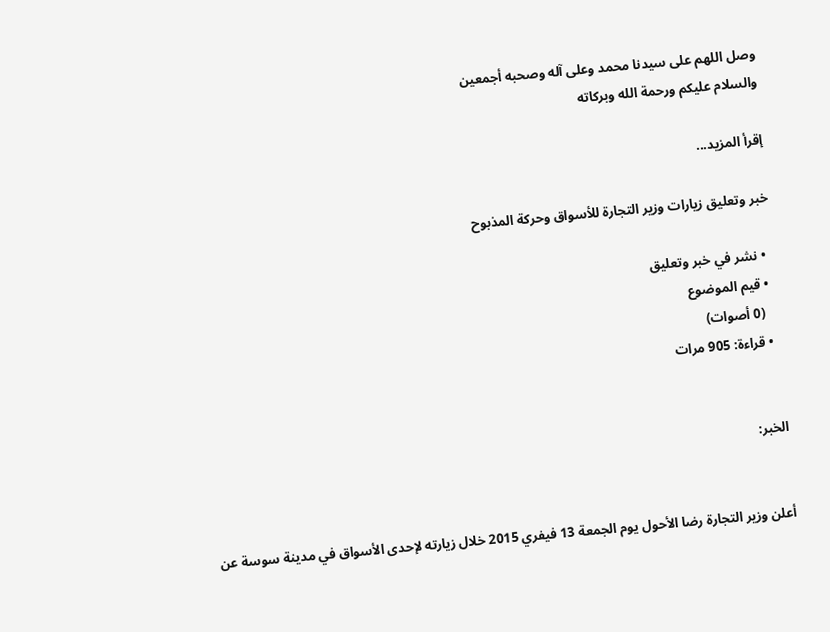وصل اللهم على سيدنا محمد وعلى آله وصحبه أجمعين
والسلام عليكم ورحمة الله وبركاته

إقرأ المزيد...

خبر وتعليق زيارات وزير التجارة للأسواق وحركة المذبوح

  • نشر في خبر وتعليق
  • قيم الموضوع
    (0 أصوات)
  • قراءة: 905 مرات


الخبر:


أعلن وزير التجارة رضا الأحول يوم الجمعة 13 فيفري 2015 خلال زيارته لإحدى الأسواق في مدينة سوسة عن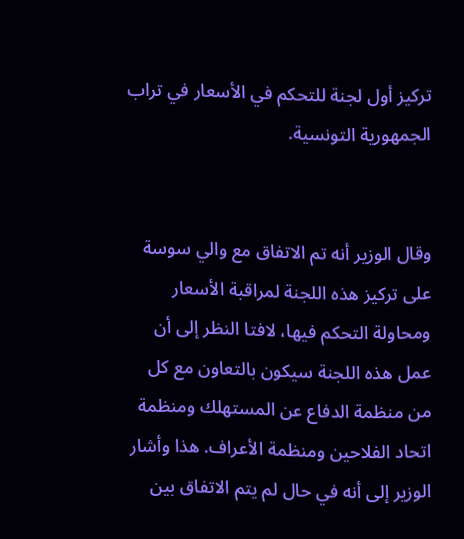تركيز أول لجنة للتحكم في الأسعار في تراب الجمهورية التونسية.


وقال الوزير أنه تم الاتفاق مع والي سوسة على تركيز هذه اللجنة لمراقبة الأسعار ومحاولة التحكم فيها، لافتا النظر إلى أن عمل هذه اللجنة سيكون بالتعاون مع كل من منظمة الدفاع عن المستهلك ومنظمة اتحاد الفلاحين ومنظمة الأعراف. هذا وأشار الوزير إلى أنه في حال لم يتم الاتفاق بين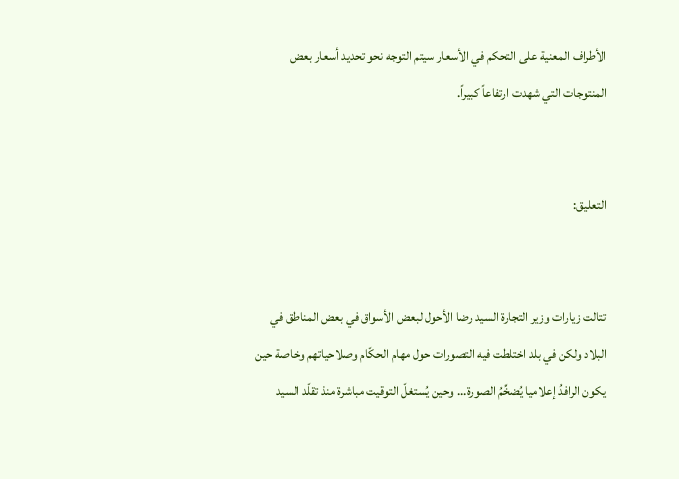الأطراف المعنية على التحكم في الأسعار سيتم التوجه نحو تحديد أسعار بعض المنتوجات التي شهدت ارتفاعاً كبيراً.


التعليق:


تتالت زيارات وزير التجارة السيد رضا الأحول لبعض الأسواق في بعض المناطق في البلاد ولكن في بلد اختلطت فيه التصورات حول مهام الحكّام وصلاحياتهم وخاصة حين يكون الرافدُ إعلاميا يُضخِّمُ الصورة... وحين يُستغلّ التوقيت مباشرة منذ تقلّد السيد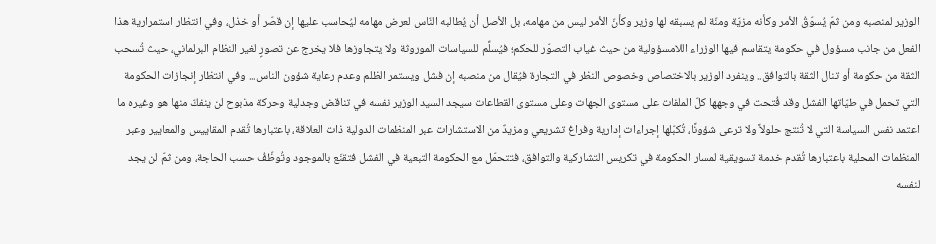الوزير لمنصبه ومن ثمّ يُسوّقُ الأمر وكأنه مزيّة ومنّة لم يسبقه لها وزير وكأنّ الأمر ليس من مهامه، بل الأصل أن يُطالبه النّاس لعرض مهامه ليُحاسب عليها إن قصّر أو خذل، وفي انتظار استمرارية هذا الفعل من جانب مسؤول في حكومة يتقاسم فيها الوزراء اللامسؤولية من حيث غياب التصوّر للحكم؛ فيُسلِّم للسياسات الموروثة ولا يتجاوزها فلا يخرج عن تصورٍ لغير النظام البرلماني، حيث تُسحب الثقة من حكومة أو تنال الثقة بالتوافق.. وينفرد الوزير بالاختصاص وخصوص النظر في التجارة فيُقال من منصبه إن فشل ويستمر الظلم وعدم رعاية شؤون الناس... وفي انتظار إنجازات الحكومة التي تحمل في طيّاتها الفشل وقد فُتحت في وجهها كلّ الملفات على مستوى الجهات وعلى مستوى القطاعات سيجد السيد الوزير نفسه في تناقض وجدلية وحركة مذبوح لن ينفكّ منها هو وغيره ما اعتمد نفس السياسة التي لا تُنتج حلولاً ولا ترعى شؤونًا، تُكبّلها إجراءات إدارية وفراغ تشريعي ومزيدٌ من الاستشارات عبر المنظمات الدولية ذات العلاقة، باعتبارها تُقدم المقاييس والمعايير وعبر المنظمات المحلية باعتبارها تُقدم خدمة تسويقية لمسار الحكومة في تكريس التشاركية والتوافق، فتتحمّل مع الحكومة التبعية في الفشل فتقنَع بالموجود وتُوظّفُ حسب الحاجة، ومن ثمّ لن يجد لنفسه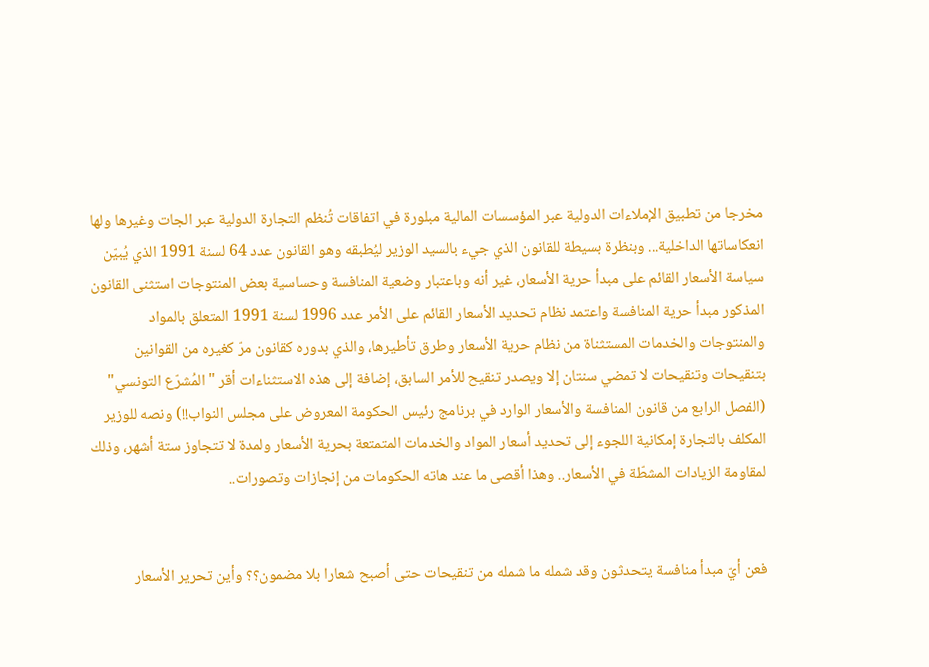مخرجا من تطبيق الإملاءات الدولية عبر المؤسسات المالية مبلورة في اتفاقات تُنظم التجارة الدولية عبر الجات وغيرها ولها انعكاساتها الداخلية... وبنظرة بسيطة للقانون الذي جيء بالسيد الوزير ليُطبقه وهو القانون عدد 64 لسنة 1991 الذي يُبيّن سياسة الأسعار القائم على مبدأ حرية الأسعار، غير أنه وباعتبار وضعية المنافسة وحساسية بعض المنتوجات استثنى القانون المذكور مبدأ حرية المنافسة واعتمد نظام تحديد الأسعار القائم على الأمر عدد 1996 لسنة 1991 المتعلق بالمواد والمنتوجات والخدمات المستثناة من نظام حرية الأسعار وطرق تأطيرها، والذي بدوره كقانون مرّ كغيره من القوانين بتنقيحات وتنقيحات لا تمضي سنتان إلا ويصدر تنقيح للأمر السابق، إضافة إلى هذه الاستثناءات أقر "المُشرّع التونسي" (الفصل الرابع من قانون المنافسة والأسعار الوارد في برنامج رئيس الحكومة المعروض على مجلس النواب!!) ونصه للوزير المكلف بالتجارة إمكانية اللجوء إلى تحديد أسعار المواد والخدمات المتمتعة بحرية الأسعار ولمدة لا تتجاوز ستة أشهر، وذلك لمقاومة الزيادات المشطّة في الأسعار.. وهذا أقصى ما عند هاته الحكومات من إنجازات وتصورات..


فعن أيّ مبدأ منافسة يتحدثون وقد شمله ما شمله من تنقيحات حتى أصبح شعارا بلا مضمون؟؟ وأين تحرير الأسعار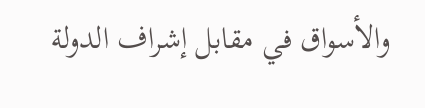والأسواق في مقابل إشراف الدولة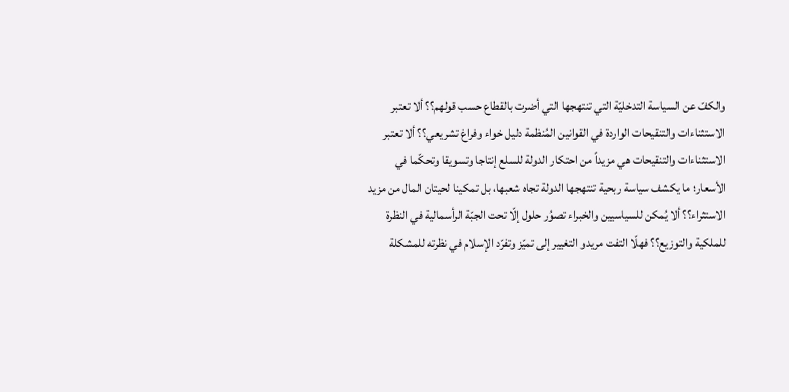والكفّ عن السياسة التدخليّة التي تنتهجها التي أضرت بالقطاع حسب قولهم؟؟ ألا تعتبر الاستثناءات والتنقيحات الواردة في القوانين المُنظمة دليل خواء وفراغ تشريعي؟؟ ألا تعتبر الاستثناءات والتنقيحات هي مزيداً من احتكار الدولة للسلع إنتاجا وتسويقا وتحكّما في الأسعار؛ ما يكشف سياسة ربحية تنتهجها الدولة تجاه شعبها، بل تمكينا لحيتان المال من مزيد الاستثراء؟؟ ألا يُمكن للسياسيين والخبراء تصوُر حلول إلّا تحت الجبّة الرأسمالية في النظرة للملكية والتوزيع؟؟ فهلّا التفت مريدو التغيير إلى تميّز وتفرّد الإسلام في نظرته للمشكلة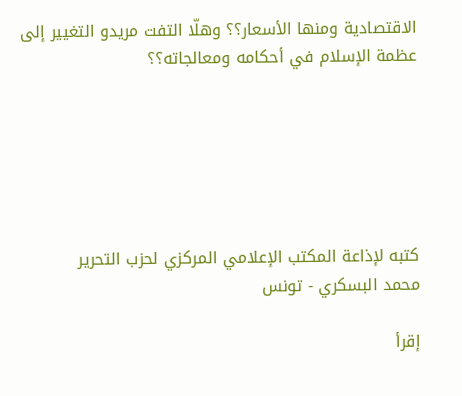الاقتصادية ومنها الأسعار؟؟ وهلّا التفت مريدو التغيير إلى عظمة الإسلام في أحكامه ومعالجاته؟؟






كتبه لإذاعة المكتب الإعلامي المركزي لحزب التحرير
محمد البسكري - تونس

إقرأ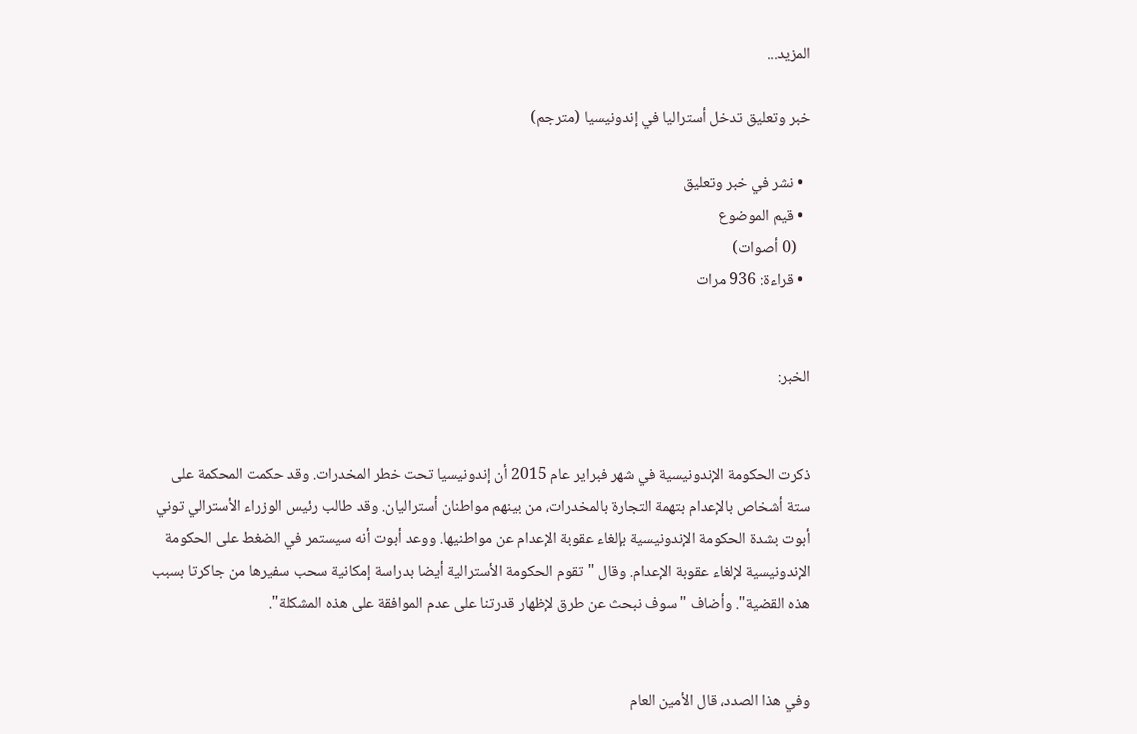المزيد...

خبر وتعليق تدخل أستراليا في إندونيسيا (مترجم)

  • نشر في خبر وتعليق
  • قيم الموضوع
    (0 أصوات)
  • قراءة: 936 مرات


الخبر:


ذكرت الحكومة الإندونيسية في شهر فبراير عام 2015 أن إندونيسيا تحت خطر المخدرات. وقد حكمت المحكمة على ستة أشخاص بالإعدام بتهمة التجارة بالمخدرات، من بينهم مواطنان أستراليان. وقد طالب رئيس الوزراء الأسترالي توني أبوت بشدة الحكومة الإندونيسية بإلغاء عقوبة الإعدام عن مواطنيها. ووعد أبوت أنه سيستمر في الضغط على الحكومة الإندونيسية لإلغاء عقوبة الإعدام. وقال "تقوم الحكومة الأسترالية أيضا بدراسة إمكانية سحب سفيرها من جاكرتا بسبب هذه القضية". وأضاف "سوف نبحث عن طرق لإظهار قدرتنا على عدم الموافقة على هذه المشكلة".


وفي هذا الصدد، قال الأمين العام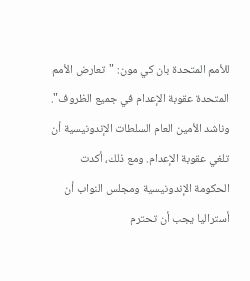للأمم المتحدة بان كي مون: "تعارض الأمم المتحدة عقوبة الإعدام في جميع الظروف". وناشد الأمين العام السلطات الإندونيسية أن تلغي عقوبة الإعدام. ومع ذلك، أكدت الحكومة الإندونيسية ومجلس النواب أن أستراليا يجب أن تحترم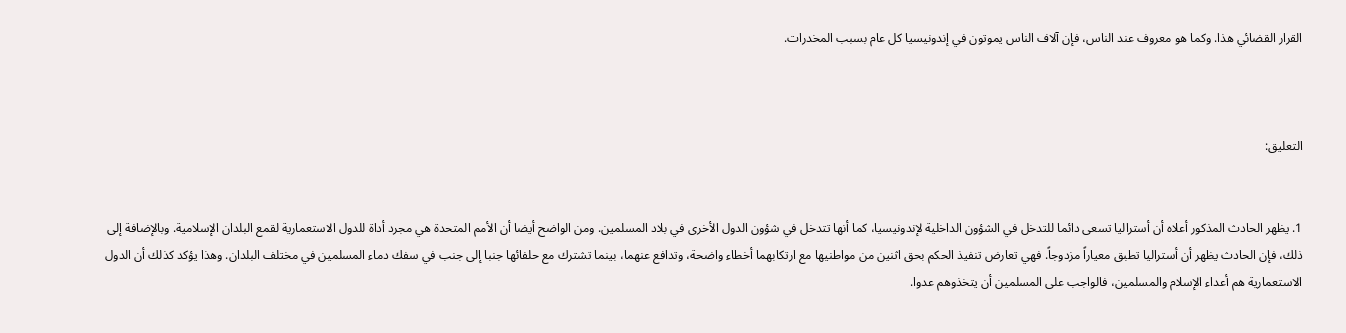القرار القضائي هذا. وكما هو معروف عند الناس، فإن آلاف الناس يموتون في إندونيسيا كل عام بسبب المخدرات.



التعليق:


1. يظهر الحادث المذكور أعلاه أن أستراليا تسعى دائما للتدخل في الشؤون الداخلية لإندونيسيا، كما أنها تتدخل في شؤون الدول الأخرى في بلاد المسلمين. ومن الواضح أيضا أن الأمم المتحدة هي مجرد أداة للدول الاستعمارية لقمع البلدان الإسلامية. وبالإضافة إلى ذلك، فإن الحادث يظهر أن أستراليا تطبق معياراً مزدوجاً. فهي تعارض تنفيذ الحكم بحق اثنين من مواطنيها مع ارتكابهما أخطاء واضحة، وتدافع عنهما، بينما تشترك مع حلفائها جنبا إلى جنب في سفك دماء المسلمين في مختلف البلدان. وهذا يؤكد كذلك أن الدول الاستعمارية هم أعداء الإسلام والمسلمين، فالواجب على المسلمين أن يتخذوهم عدوا.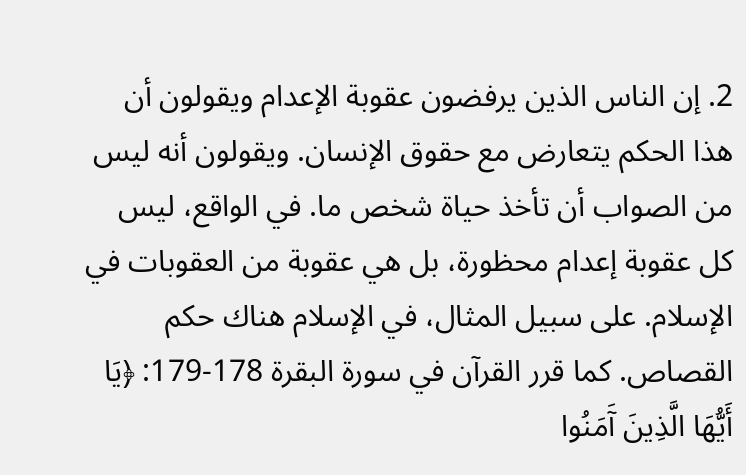2. إن الناس الذين يرفضون عقوبة الإعدام ويقولون أن هذا الحكم يتعارض مع حقوق الإنسان. ويقولون أنه ليس من الصواب أن تأخذ حياة شخص ما. في الواقع، ليس كل عقوبة إعدام محظورة، بل هي عقوبة من العقوبات في الإسلام. على سبيل المثال، في الإسلام هناك حكم القصاص. كما قرر القرآن في سورة البقرة 178-179: ﴿يَا أَيُّهَا الَّذِينَ آَمَنُوا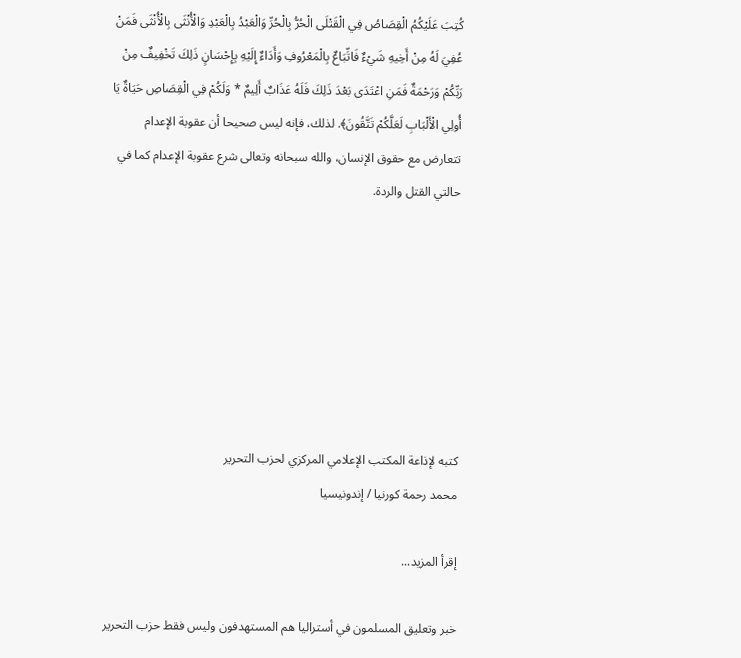كُتِبَ عَلَيْكُمُ الْقِصَاصُ فِي الْقَتْلَى الْحُرُّ بِالْحُرِّ وَالْعَبْدُ بِالْعَبْدِ وَالْأُنْثَى بِالْأُنْثَى فَمَنْ عُفِيَ لَهُ مِنْ أَخِيهِ شَيْءٌ فَاتِّبَاعٌ بِالْمَعْرُوفِ وَأَدَاءٌ إِلَيْهِ بِإِحْسَانٍ ذَلِكَ تَخْفِيفٌ مِنْ رَبِّكُمْ وَرَحْمَةٌ فَمَنِ اعْتَدَى بَعْدَ ذَلِكَ فَلَهُ عَذَابٌ أَلِيمٌ * وَلَكُمْ فِي الْقِصَاصِ حَيَاةٌ يَا أُولِي الْأَلْبَابِ لَعَلَّكُمْ تَتَّقُونَ﴾. لذلك، فإنه ليس صحيحا أن عقوبة الإعدام تتعارض مع حقوق الإنسان، والله سبحانه وتعالى شرع عقوبة الإعدام كما في حالتي القتل والردة.







كتبه لإذاعة المكتب الإعلامي المركزي لحزب التحرير
محمد رحمة كورنيا / إندونيسيا

إقرأ المزيد...

خبر وتعليق المسلمون في أستراليا هم المستهدفون وليس فقط حزب التحرير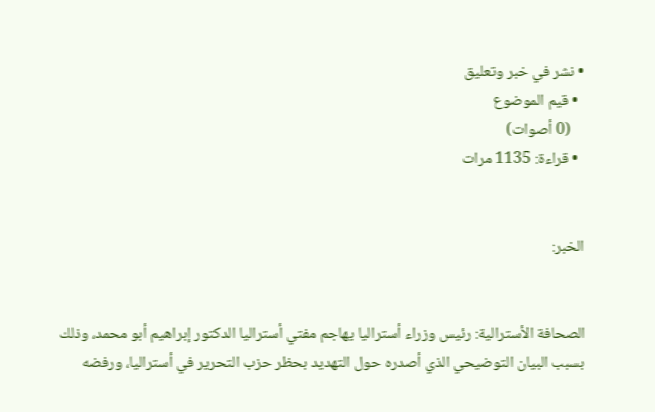• نشر في خبر وتعليق
  • قيم الموضوع
    (0 أصوات)
  • قراءة: 1135 مرات


الخبر:


الصحافة الأسترالية: رئيس وزراء أستراليا يهاجم مفتي أستراليا الدكتور إبراهيم أبو محمد، وذلك بسبب البيان التوضيحي الذي أصدره حول التهديد بحظر حزب التحرير في أستراليا، ورفضه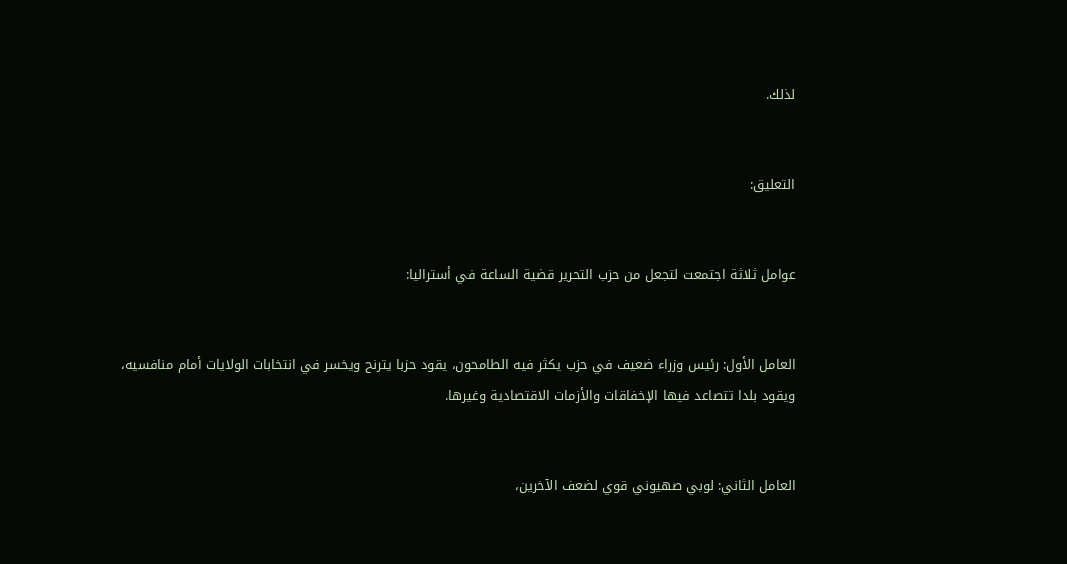لذلك.


التعليق:


عوامل ثلاثة اجتمعت لتجعل من حزب التحرير قضية الساعة في أستراليا:


العامل الأول: رئيس وزراء ضعيف في حزب يكثر فيه الطامحون، يقود حزبا يترنح ويخسر في انتخابات الولايات أمام منافسيه، ويقود بلدا تتصاعد فيها الإخفاقات والأزمات الاقتصادية وغيرها.


العامل الثاني: لوبي صهيوني قوي لضعف الآخرين،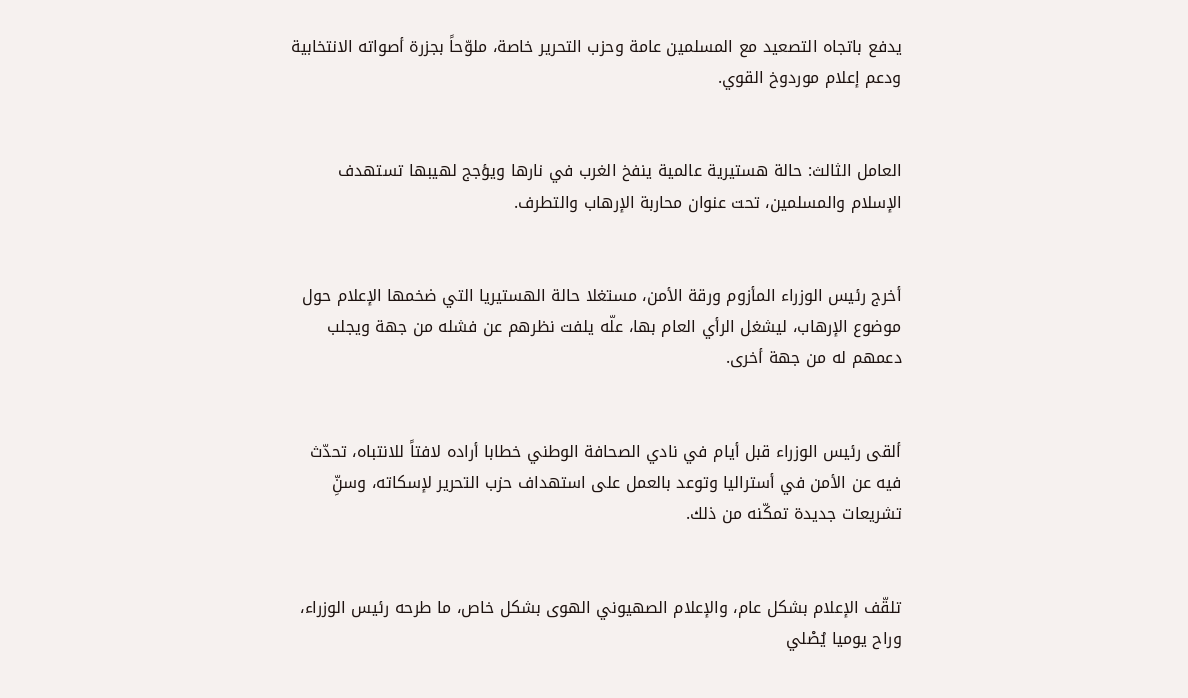يدفع باتجاه التصعيد مع المسلمين عامة وحزب التحرير خاصة، ملوّحاً بجزرة أصواته الانتخابية ودعم إعلام موردوخ القوي.


العامل الثالث: حالة هستيرية عالمية ينفخ الغرب في نارها ويؤجج لهيبها تستهدف الإسلام والمسلمين، تحت عنوان محاربة الإرهاب والتطرف.


أخرج رئيس الوزراء المأزوم ورقة الأمن، مستغلا حالة الهستيريا التي ضخمها الإعلام حول موضوع الإرهاب، ليشغل الرأي العام بها، علّه يلفت نظرهم عن فشله من جهة ويجلب دعمهم له من جهة أخرى.


ألقى رئيس الوزراء قبل أيام في نادي الصحافة الوطني خطابا أراده لافتاً للانتباه، تحدّث فيه عن الأمن في أستراليا وتوعد بالعمل على استهداف حزب التحرير لإسكاته، وسنِّ تشريعات جديدة تمكّنه من ذلك.


تلقّف الإعلام بشكل عام، والإعلام الصهيوني الهوى بشكل خاص، ما طرحه رئيس الوزراء، وراح يوميا يُصْلي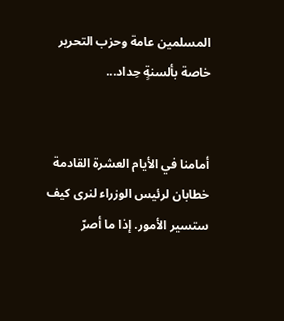المسلمين عامة وحزب التحرير خاصة بألسنةٍ حِداد...


أمامنا في الأيام العشرة القادمة خطابان لرئيس الوزراء لنرى كيف ستسير الأمور. إذا ما أصرّ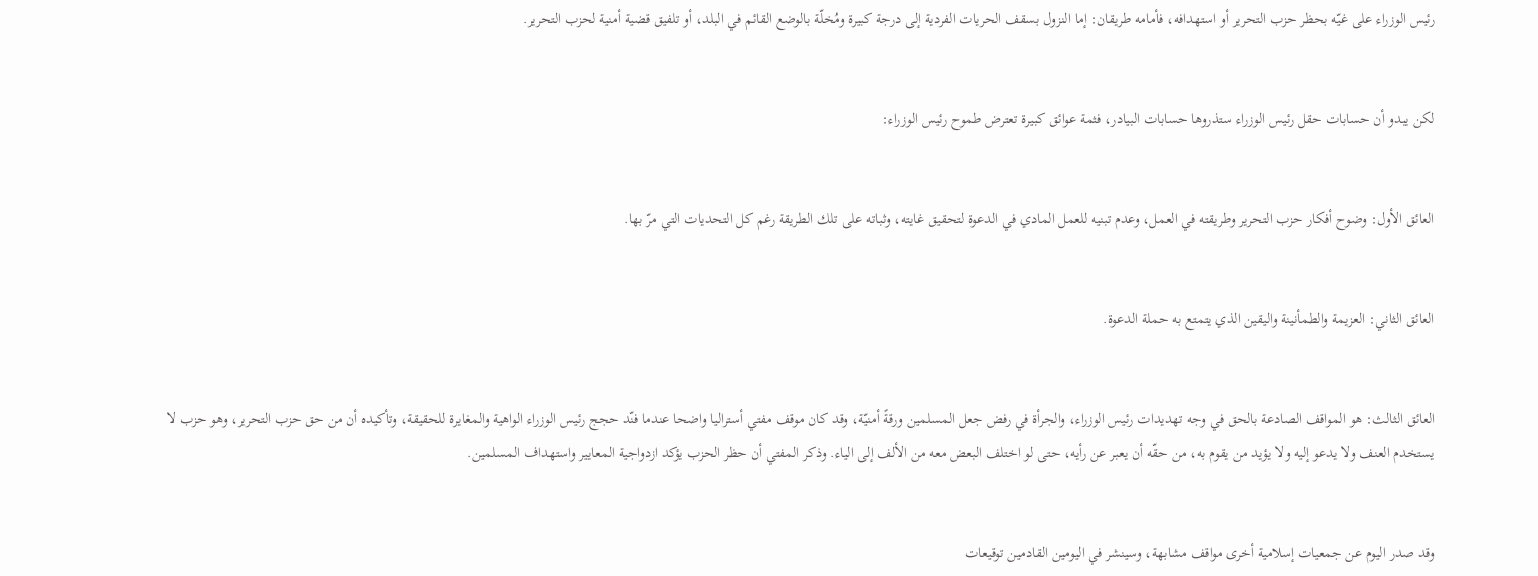رئيس الوزراء على غيّه بحظر حزب التحرير أو استهدافه، فأمامه طريقان: إما النزول بسقف الحريات الفردية إلى درجة كبيرة ومُخلّة بالوضع القائم في البلد، أو تلفيق قضية أمنية لحزب التحرير.


لكن يبدو أن حسابات حقل رئيس الوزراء ستذروها حسابات البيادر، فثمة عوائق كبيرة تعترض طموح رئيس الوزراء:


العائق الأول: وضوح أفكار حزب التحرير وطريقته في العمل، وعدم تبنيه للعمل المادي في الدعوة لتحقيق غايته، وثباته على تلك الطريقة رغم كل التحديات التي مرّ بها.


العائق الثاني: العزيمة والطمأنينة واليقين الذي يتمتع به حملة الدعوة.


العائق الثالث: هو المواقف الصادعة بالحق في وجه تهديدات رئيس الوزراء، والجرأة في رفض جعل المسلمين ورقةً أمنيّة، وقد كان موقف مفتي أستراليا واضحا عندما فنّد حجج رئيس الوزراء الواهية والمغايرة للحقيقة، وتأكيده أن من حق حزب التحرير، وهو حزب لا يستخدم العنف ولا يدعو إليه ولا يؤيد من يقوم به، من حقّه أن يعبر عن رأيه، حتى لو اختلف البعض معه من الألف إلى الياء. وذكر المفتي أن حظر الحزب يؤكد ازدواجية المعايير واستهداف المسلمين.


وقد صدر اليوم عن جمعيات إسلامية أخرى مواقف مشابهة، وسينشر في اليومين القادمين توقيعات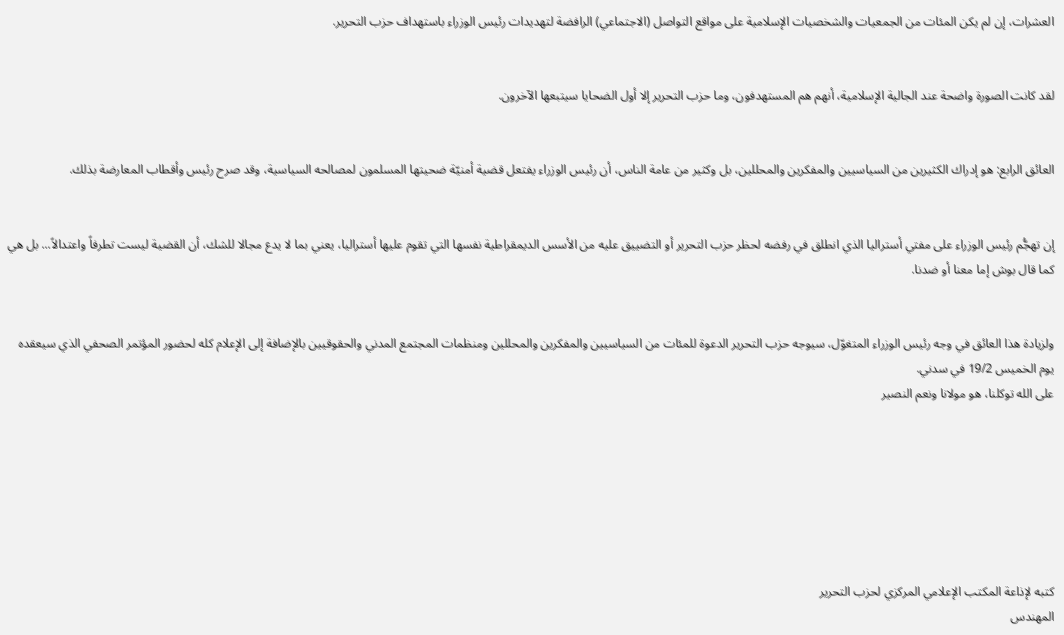العشرات، إن لم يكن المئات من الجمعيات والشخصيات الإسلامية على مواقع التواصل (الاجتماعي) الرافضة لتهديدات رئيس الوزراء باستهداف حزب التحرير.


لقد كانت الصورة واضحة عند الجالية الإسلامية، أنهم هم المستهدفون، وما حزب التحرير إلا أول الضحايا سيتبعها الآخرون.


العائق الرابع: هو إدراك الكثيرين من السياسيين والمفكرين والمحللين، بل وكثير من عامة الناس، أن رئيس الوزراء يفتعل قضية أمنيّة ضحيتها المسلمون لمصالحه السياسية، وقد صرح رئيس وأقطاب المعارضة بذلك.


إن تهجُّم رئيس الوزراء على مفتي أستراليا الذي انطلق في رفضه لحظر حزب التحرير أو التضييق عليه من الأسس الديمقراطية نفسها التي تقوم عليها أستراليا، يعني بما لا يدع مجالا للشك، أن القضية ليست تطرفاً واعتدالاً... بل هي كما قال بوش إما معنا أو ضدنا.


ولزيادة هذا العائق في وجه رئيس الوزراء المتغوّل، سيوجه حزب التحرير الدعوة للمئات من السياسيين والمفكرين والمحللين ومنظمات المجتمع المدني والحقوقيين بالإضافة إلى الإعلام كله لحضور المؤتمر الصحفي الذي سيعقده يوم الخميس 19/2 في سدني.
على الله توكلنا، هو مولانا ونعم النصير







كتبه لإذاعة المكتب الإعلامي المركزي لحزب التحرير
المهندس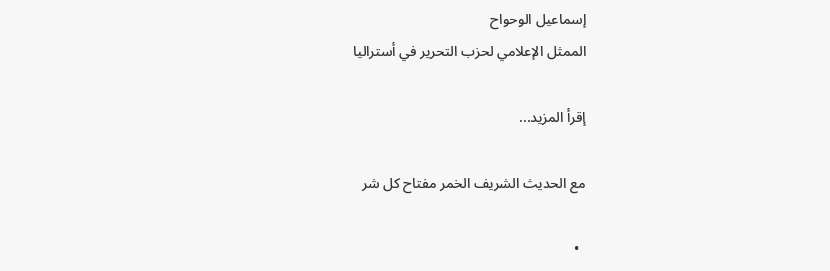إسماعيل الوحواح
الممثل الإعلامي لحزب التحرير في أستراليا

إقرأ المزيد...

مع الحديث الشريف الخمر مفتاح كل شر

  •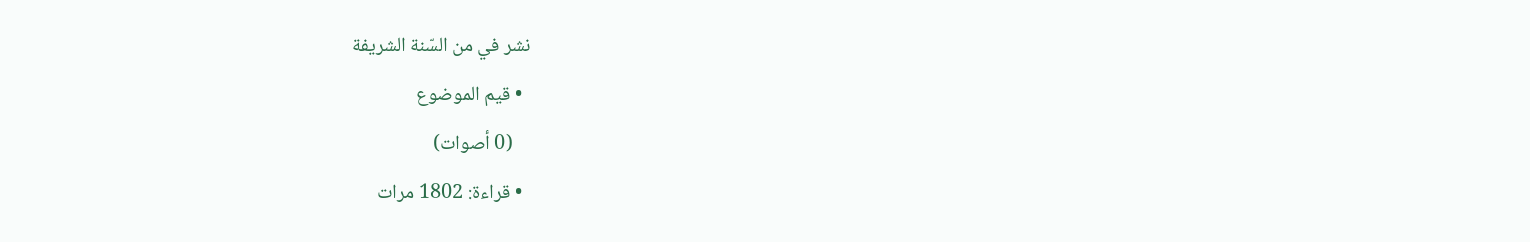نشر في من السّنة الشريفة
  • قيم الموضوع
    (0 أصوات)
  • قراءة: 1802 مرات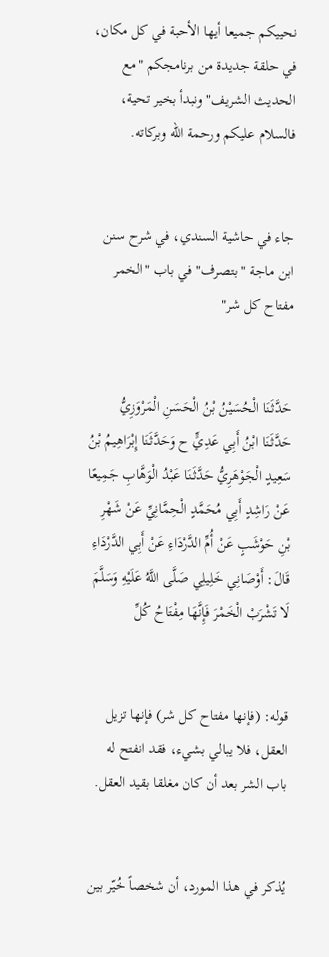نحييكم جميعا أيها الأحبة في كل مكان، في حلقة جديدة من برنامجكم "مع الحديث الشريف" ونبدأ بخير تحية، فالسلام عليكم ورحمة الله وبركاته.


جاء في حاشية السندي، في شرح سنن ابن ماجة "بتصرف" في باب "الخمر مفتاح كل شر"


حَدَّثَنَا الْحُسَيْنُ بْنُ الْحَسَنِ الْمَرْوَزِيُّ حَدَّثَنَا ابْنُ أَبِي عَدِيٍّ ح وَحَدَّثَنَا إِبْرَاهِيمُ بْنُ سَعِيدٍ الْجَوْهَرِيُّ حَدَّثَنَا عَبْدُ الْوَهَّابِ جَمِيعًا عَنْ رَاشِدٍ أَبِي مُحَمَّدٍ الْحِمَّانِيِّ عَنْ شَهْرِ بْنِ حَوْشَبٍ عَنْ أُمِّ الدَّرْدَاءِ عَنْ أَبِي الدَّرْدَاءِ قَالَ: أَوْصَانِي خَلِيلِي صَلَّى اللَّهُ عَلَيْهِ وَسَلَّمَ لَا تَشْرَبْ الْخَمْرَ فَإِنَّهَا مِفْتَاحُ كُلِّ


قوله: (فإنها مفتاح كل شر) فإنها تزيل العقل، فلا يبالي بشيء، فقد انفتح له باب الشر بعد أن كان مغلقا بقيد العقل.


يُذكر في هذا المورد، أن شخصاً خُيّر بين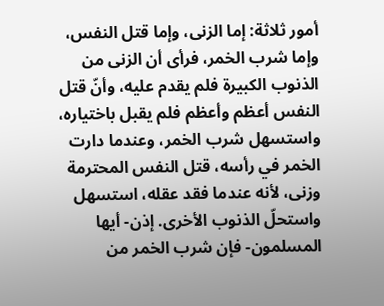أمور ثلاثة: إما الزنى، وإما قتل النفس، وإما شرب الخمر، فرأى أن الزنى من الذنوب الكبيرة فلم يقدم عليه، وأنّ قتل النفس أعظم وأعظم فلم يقبل باختياره، واستسهل شرب الخمر، وعندما دارت الخمر في رأسه، قتل النفس المحترمة وزنى، لأنه عندما فقد عقله، استسهل واستحلّ الذنوب الأخرى. إذن- أيها المسلمون- فإن شرب الخمر من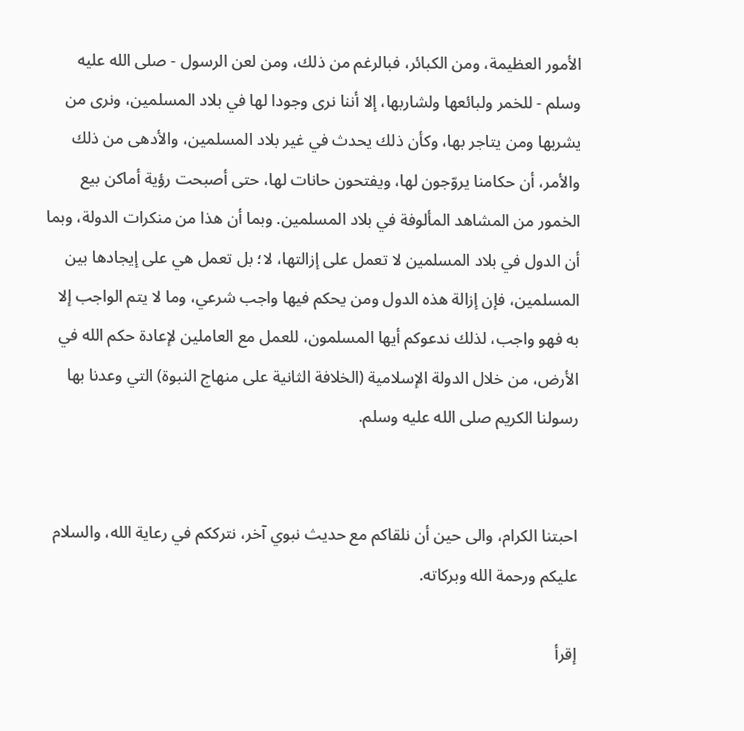الأمور العظيمة، ومن الكبائر، فبالرغم من ذلك، ومن لعن الرسول - صلى الله عليه وسلم - للخمر ولبائعها ولشاربها، إلا أننا نرى وجودا لها في بلاد المسلمين، ونرى من يشربها ومن يتاجر بها، وكأن ذلك يحدث في غير بلاد المسلمين، والأدهى من ذلك والأمر، أن حكامنا يروّجون لها، ويفتحون حانات لها، حتى أصبحت رؤية أماكن بيع الخمور من المشاهد المألوفة في بلاد المسلمين. وبما أن هذا من منكرات الدولة، وبما أن الدول في بلاد المسلمين لا تعمل على إزالتها، لا؛ بل تعمل هي على إيجادها بين المسلمين، فإن إزالة هذه الدول ومن يحكم فيها واجب شرعي، وما لا يتم الواجب إلا به فهو واجب، لذلك ندعوكم أيها المسلمون، للعمل مع العاملين لإعادة حكم الله في الأرض، من خلال الدولة الإسلامية (الخلافة الثانية على منهاج النبوة) التي وعدنا بها رسولنا الكريم صلى الله عليه وسلم.


احبتنا الكرام، والى حين أن نلقاكم مع حديث نبوي آخر، نترككم في رعاية الله، والسلام عليكم ورحمة الله وبركاته.

إقرأ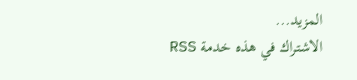المزيد...
الاشتراك في هذه خدمة RSS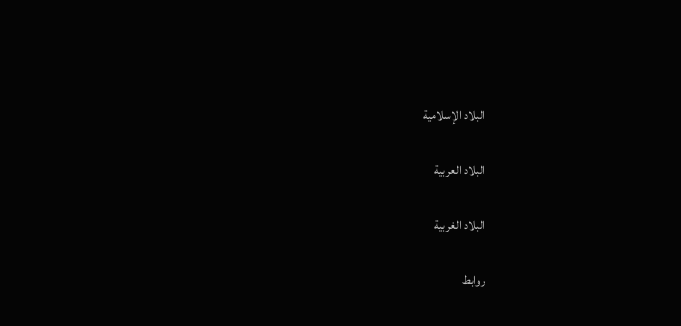البلاد الإسلامية

البلاد العربية

البلاد الغربية

روابط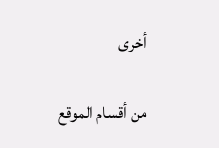أخرى

من أقسام الموقع